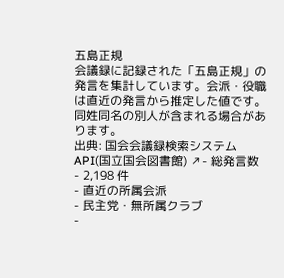五島正規
会議録に記録された「五島正規」の発言を集計しています。会派・役職は直近の発言から推定した値です。同姓同名の別人が含まれる場合があります。
出典: 国会会議録検索システム API(国立国会図書館) ↗- 総発言数
- 2,198 件
- 直近の所属会派
- 民主党・無所属クラブ
-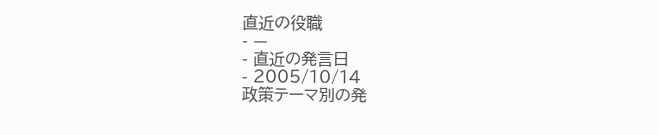直近の役職
- —
- 直近の発言日
- 2005/10/14
政策テーマ別の発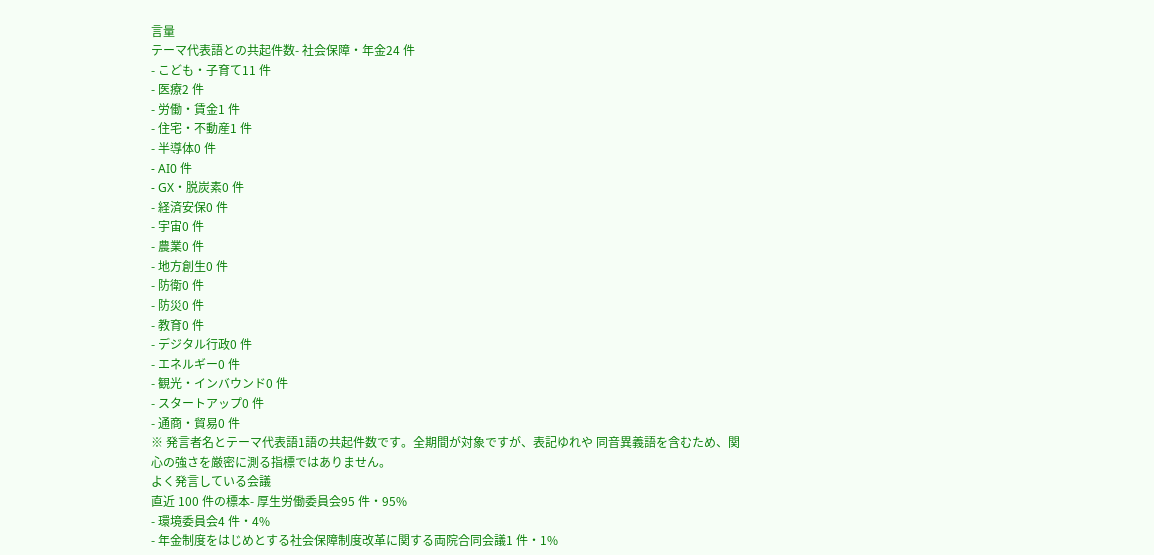言量
テーマ代表語との共起件数- 社会保障・年金24 件
- こども・子育て11 件
- 医療2 件
- 労働・賃金1 件
- 住宅・不動産1 件
- 半導体0 件
- AI0 件
- GX・脱炭素0 件
- 経済安保0 件
- 宇宙0 件
- 農業0 件
- 地方創生0 件
- 防衛0 件
- 防災0 件
- 教育0 件
- デジタル行政0 件
- エネルギー0 件
- 観光・インバウンド0 件
- スタートアップ0 件
- 通商・貿易0 件
※ 発言者名とテーマ代表語1語の共起件数です。全期間が対象ですが、表記ゆれや 同音異義語を含むため、関心の強さを厳密に測る指標ではありません。
よく発言している会議
直近 100 件の標本- 厚生労働委員会95 件・95%
- 環境委員会4 件・4%
- 年金制度をはじめとする社会保障制度改革に関する両院合同会議1 件・1%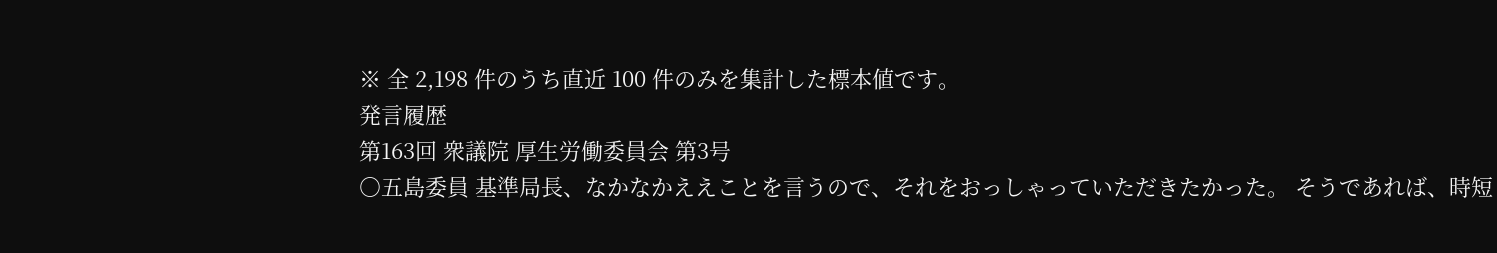※ 全 2,198 件のうち直近 100 件のみを集計した標本値です。
発言履歴
第163回 衆議院 厚生労働委員会 第3号
○五島委員 基準局長、なかなかええことを言うので、それをおっしゃっていただきたかった。 そうであれば、時短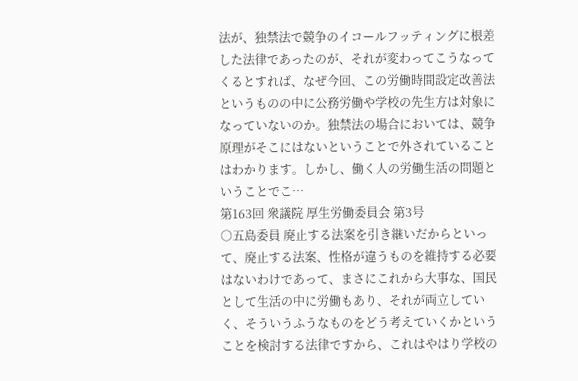法が、独禁法で競争のイコールフッティングに根差した法律であったのが、それが変わってこうなってくるとすれば、なぜ今回、この労働時間設定改善法というものの中に公務労働や学校の先生方は対象になっていないのか。独禁法の場合においては、競争原理がそこにはないということで外されていることはわかります。しかし、働く人の労働生活の問題ということでこ…
第163回 衆議院 厚生労働委員会 第3号
○五島委員 廃止する法案を引き継いだからといって、廃止する法案、性格が違うものを維持する必要はないわけであって、まさにこれから大事な、国民として生活の中に労働もあり、それが両立していく、そういうふうなものをどう考えていくかということを検討する法律ですから、これはやはり学校の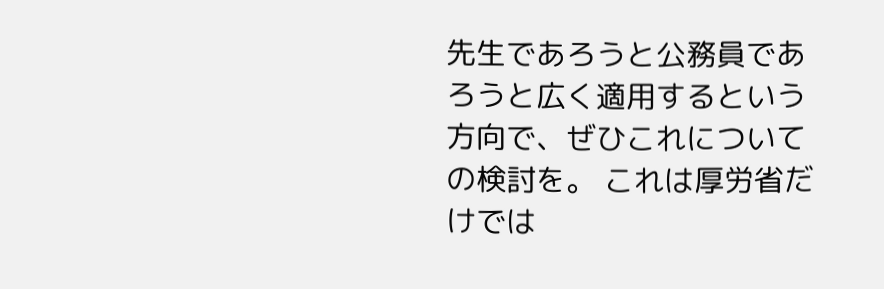先生であろうと公務員であろうと広く適用するという方向で、ぜひこれについての検討を。 これは厚労省だけでは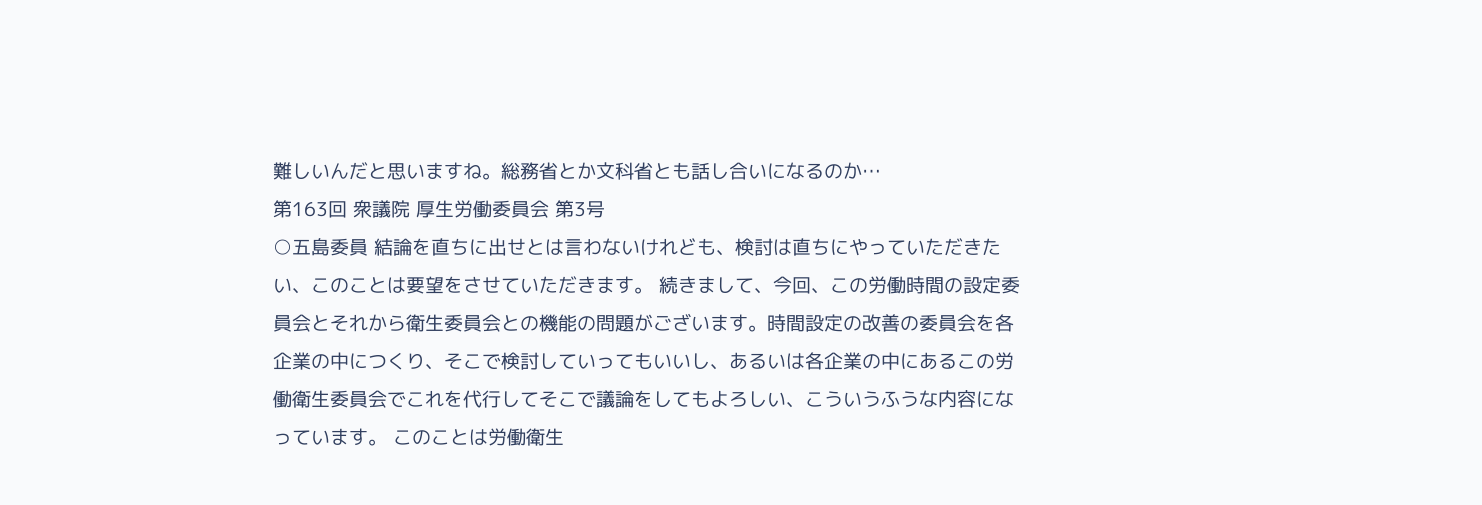難しいんだと思いますね。総務省とか文科省とも話し合いになるのか…
第163回 衆議院 厚生労働委員会 第3号
○五島委員 結論を直ちに出せとは言わないけれども、検討は直ちにやっていただきたい、このことは要望をさせていただきます。 続きまして、今回、この労働時間の設定委員会とそれから衛生委員会との機能の問題がございます。時間設定の改善の委員会を各企業の中につくり、そこで検討していってもいいし、あるいは各企業の中にあるこの労働衛生委員会でこれを代行してそこで議論をしてもよろしい、こういうふうな内容になっています。 このことは労働衛生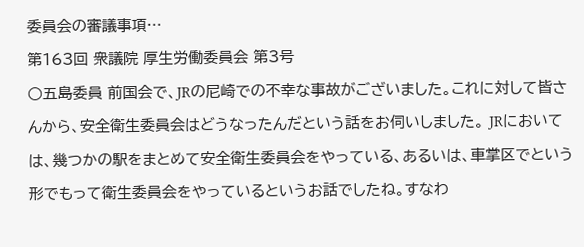委員会の審議事項…
第163回 衆議院 厚生労働委員会 第3号
○五島委員 前国会で、JRの尼崎での不幸な事故がございました。これに対して皆さんから、安全衛生委員会はどうなったんだという話をお伺いしました。 JRにおいては、幾つかの駅をまとめて安全衛生委員会をやっている、あるいは、車掌区でという形でもって衛生委員会をやっているというお話でしたね。すなわ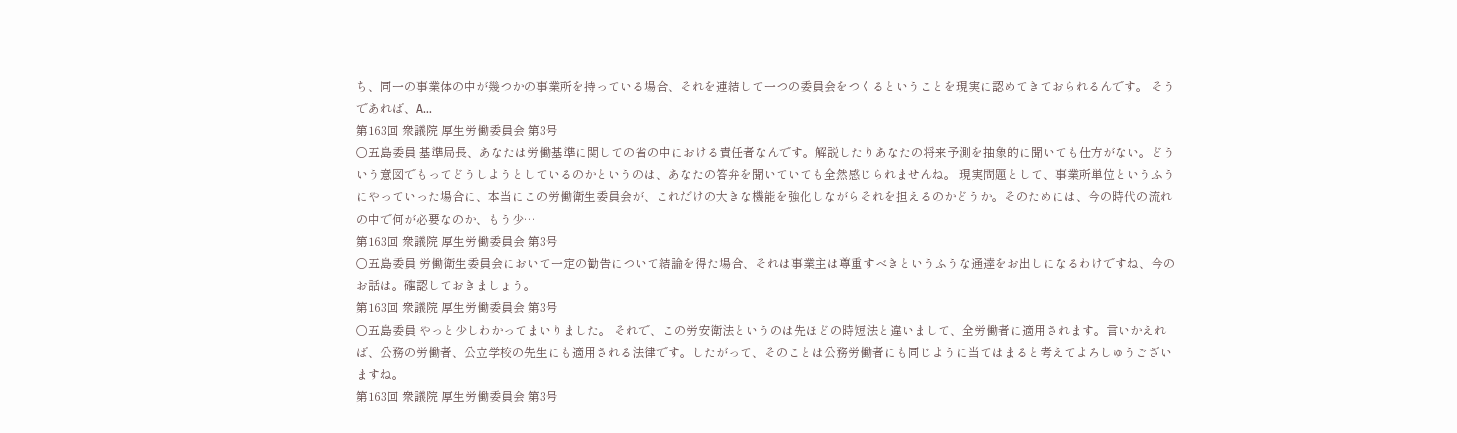ち、同一の事業体の中が幾つかの事業所を持っている場合、それを連結して一つの委員会をつくるということを現実に認めてきておられるんです。 そうであれば、A…
第163回 衆議院 厚生労働委員会 第3号
○五島委員 基準局長、あなたは労働基準に関しての省の中における責任者なんです。解説したりあなたの将来予測を抽象的に聞いても仕方がない。どういう意図でもってどうしようとしているのかというのは、あなたの答弁を聞いていても全然感じられませんね。 現実問題として、事業所単位というふうにやっていった場合に、本当にこの労働衛生委員会が、これだけの大きな機能を強化しながらそれを担えるのかどうか。そのためには、今の時代の流れの中で何が必要なのか、もう少…
第163回 衆議院 厚生労働委員会 第3号
○五島委員 労働衛生委員会において一定の勧告について結論を得た場合、それは事業主は尊重すべきというふうな通達をお出しになるわけですね、今のお話は。確認しておきましょう。
第163回 衆議院 厚生労働委員会 第3号
○五島委員 やっと少しわかってまいりました。 それで、この労安衛法というのは先ほどの時短法と違いまして、全労働者に適用されます。言いかえれば、公務の労働者、公立学校の先生にも適用される法律です。したがって、そのことは公務労働者にも同じように当てはまると考えてよろしゅうございますね。
第163回 衆議院 厚生労働委員会 第3号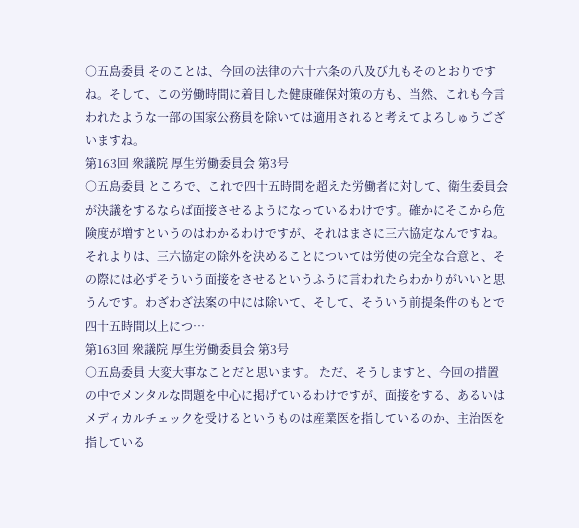○五島委員 そのことは、今回の法律の六十六条の八及び九もそのとおりですね。そして、この労働時間に着目した健康確保対策の方も、当然、これも今言われたような一部の国家公務員を除いては適用されると考えてよろしゅうございますね。
第163回 衆議院 厚生労働委員会 第3号
○五島委員 ところで、これで四十五時間を超えた労働者に対して、衛生委員会が決議をするならば面接させるようになっているわけです。確かにそこから危険度が増すというのはわかるわけですが、それはまさに三六協定なんですね。それよりは、三六協定の除外を決めることについては労使の完全な合意と、その際には必ずそういう面接をさせるというふうに言われたらわかりがいいと思うんです。わざわざ法案の中には除いて、そして、そういう前提条件のもとで四十五時間以上につ…
第163回 衆議院 厚生労働委員会 第3号
○五島委員 大変大事なことだと思います。 ただ、そうしますと、今回の措置の中でメンタルな問題を中心に掲げているわけですが、面接をする、あるいはメディカルチェックを受けるというものは産業医を指しているのか、主治医を指している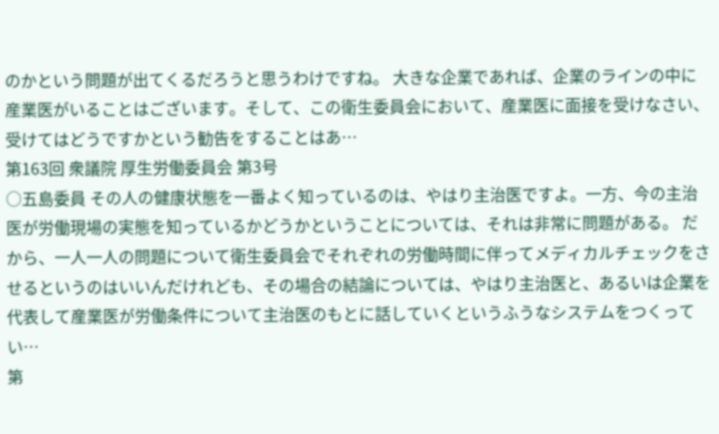のかという問題が出てくるだろうと思うわけですね。 大きな企業であれば、企業のラインの中に産業医がいることはございます。そして、この衛生委員会において、産業医に面接を受けなさい、受けてはどうですかという勧告をすることはあ…
第163回 衆議院 厚生労働委員会 第3号
○五島委員 その人の健康状態を一番よく知っているのは、やはり主治医ですよ。一方、今の主治医が労働現場の実態を知っているかどうかということについては、それは非常に問題がある。 だから、一人一人の問題について衛生委員会でそれぞれの労働時間に伴ってメディカルチェックをさせるというのはいいんだけれども、その場合の結論については、やはり主治医と、あるいは企業を代表して産業医が労働条件について主治医のもとに話していくというふうなシステムをつくってい…
第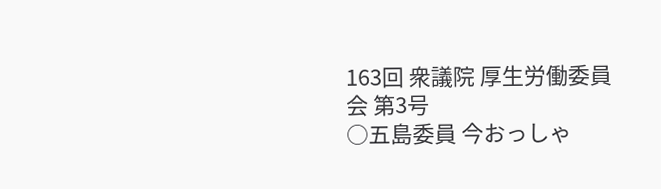163回 衆議院 厚生労働委員会 第3号
○五島委員 今おっしゃ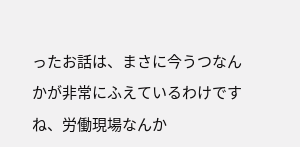ったお話は、まさに今うつなんかが非常にふえているわけですね、労働現場なんか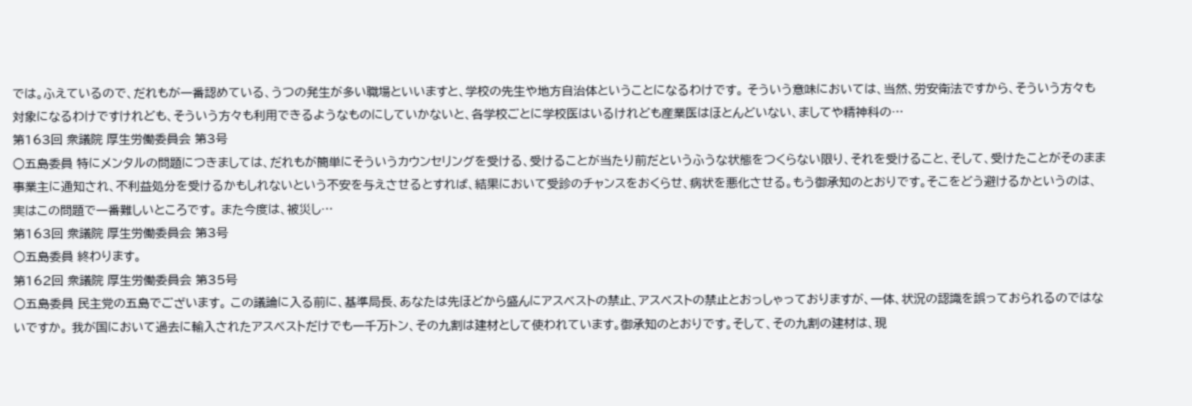では。ふえているので、だれもが一番認めている、うつの発生が多い職場といいますと、学校の先生や地方自治体ということになるわけです。 そういう意味においては、当然、労安衛法ですから、そういう方々も対象になるわけですけれども、そういう方々も利用できるようなものにしていかないと、各学校ごとに学校医はいるけれども産業医はほとんどいない、ましてや精神科の…
第163回 衆議院 厚生労働委員会 第3号
○五島委員 特にメンタルの問題につきましては、だれもが簡単にそういうカウンセリングを受ける、受けることが当たり前だというふうな状態をつくらない限り、それを受けること、そして、受けたことがそのまま事業主に通知され、不利益処分を受けるかもしれないという不安を与えさせるとすれば、結果において受診のチャンスをおくらせ、病状を悪化させる。もう御承知のとおりです。そこをどう避けるかというのは、実はこの問題で一番難しいところです。 また今度は、被災し…
第163回 衆議院 厚生労働委員会 第3号
○五島委員 終わります。
第162回 衆議院 厚生労働委員会 第35号
○五島委員 民主党の五島でございます。 この議論に入る前に、基準局長、あなたは先ほどから盛んにアスベストの禁止、アスベストの禁止とおっしゃっておりますが、一体、状況の認識を誤っておられるのではないですか。 我が国において過去に輸入されたアスベストだけでも一千万トン、その九割は建材として使われています。御承知のとおりです。そして、その九割の建材は、現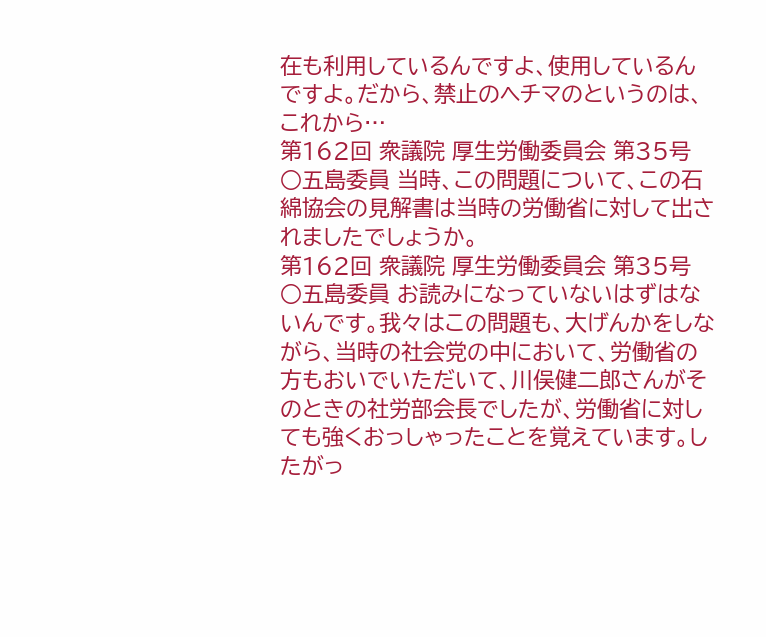在も利用しているんですよ、使用しているんですよ。だから、禁止のヘチマのというのは、これから…
第162回 衆議院 厚生労働委員会 第35号
○五島委員 当時、この問題について、この石綿協会の見解書は当時の労働省に対して出されましたでしょうか。
第162回 衆議院 厚生労働委員会 第35号
○五島委員 お読みになっていないはずはないんです。我々はこの問題も、大げんかをしながら、当時の社会党の中において、労働省の方もおいでいただいて、川俣健二郎さんがそのときの社労部会長でしたが、労働省に対しても強くおっしゃったことを覚えています。したがっ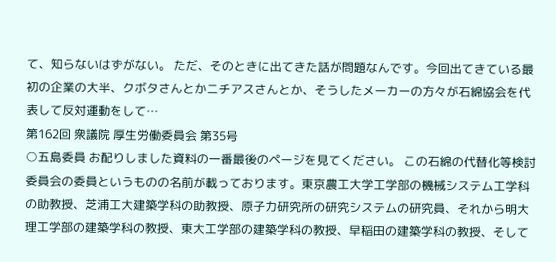て、知らないはずがない。 ただ、そのときに出てきた話が問題なんです。今回出てきている最初の企業の大半、クボタさんとかニチアスさんとか、そうしたメーカーの方々が石綿協会を代表して反対運動をして…
第162回 衆議院 厚生労働委員会 第35号
○五島委員 お配りしました資料の一番最後のページを見てください。 この石綿の代替化等検討委員会の委員というものの名前が載っております。東京農工大学工学部の機械システム工学科の助教授、芝浦工大建築学科の助教授、原子力研究所の研究システムの研究員、それから明大理工学部の建築学科の教授、東大工学部の建築学科の教授、早稲田の建築学科の教授、そして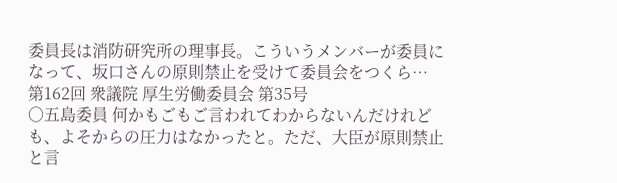委員長は消防研究所の理事長。こういうメンバーが委員になって、坂口さんの原則禁止を受けて委員会をつくら…
第162回 衆議院 厚生労働委員会 第35号
○五島委員 何かもごもご言われてわからないんだけれども、よそからの圧力はなかったと。ただ、大臣が原則禁止と言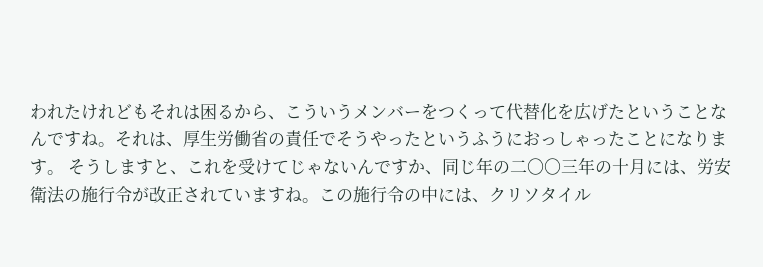われたけれどもそれは困るから、こういうメンバーをつくって代替化を広げたということなんですね。それは、厚生労働省の責任でそうやったというふうにおっしゃったことになります。 そうしますと、これを受けてじゃないんですか、同じ年の二〇〇三年の十月には、労安衛法の施行令が改正されていますね。この施行令の中には、クリソタイル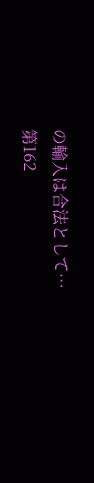の輸入は合法として…
第162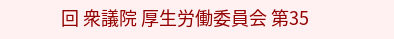回 衆議院 厚生労働委員会 第35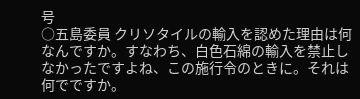号
○五島委員 クリソタイルの輸入を認めた理由は何なんですか。すなわち、白色石綿の輸入を禁止しなかったですよね、この施行令のときに。それは何でですか。